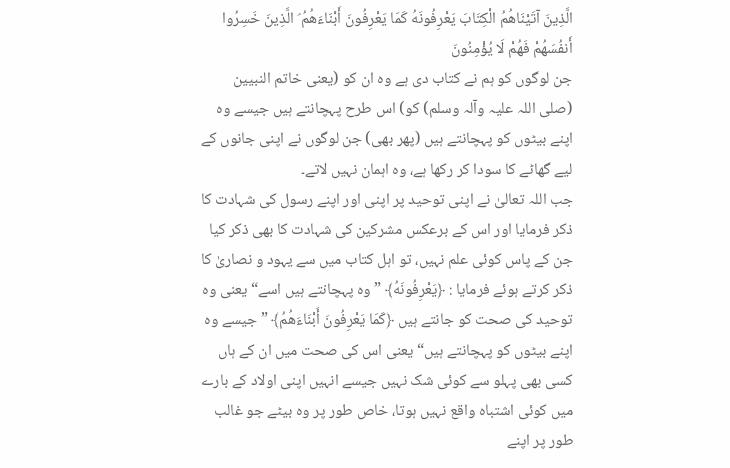الَّذِينَ آتَيْنَاهُمُ الْكِتَابَ يَعْرِفُونَهُ كَمَا يَعْرِفُونَ أَبْنَاءَهُمُ ۘ الَّذِينَ خَسِرُوا أَنفُسَهُمْ فَهُمْ لَا يُؤْمِنُونَ
جن لوگوں کو ہم نے کتاب دی ہے وہ ان کو (یعنی خاتم النبیین (صلی اللہ علیہ وآلہ وسلم) کو) اس طرح پہچانتے ہیں جیسے وہ اپنے بیٹوں کو پہچانتے ہیں (پھر بھی) جن لوگوں نے اپنی جانوں کے لیے گھاٹے کا سودا کر رکھا ہے، وہ اہمان نہیں لاتے۔
جب اللہ تعالیٰ نے اپنی توحید پر اپنی اور اپنے رسول کی شہادت کا ذکر فرمایا اور اس کے برعکس مشرکین کی شہادت کا بھی ذکر کیا جن کے پاس کوئی علم نہیں، تو اہل کتاب میں سے یہود و نصاریٰ کا ذکر کرتے ہوئے فرمایا : ﴿يَعْرِفُونَهُ﴾ ” وہ پہچانتے ہیں اسے“ یعنی وہ توحید کی صحت کو جانتے ہیں ﴿كَمَا يَعْرِفُونَ أَبْنَاءَهُمُ﴾ ” جیسے وہ اپنے بیٹوں کو پہچانتے ہیں“ یعنی اس کی صحت میں ان کے ہاں کسی بھی پہلو سے کوئی شک نہیں جیسے انہیں اپنی اولاد کے بارے میں کوئی اشتباہ واقع نہیں ہوتا، خاص طور پر وہ بیٹے جو غالب طور پر اپنے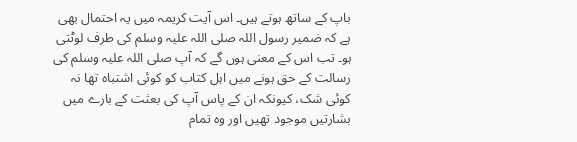باپ کے ساتھ ہوتے ہیں۔ اس آیت کریمہ میں یہ احتمال بھی ہے کہ ضمیر رسول اللہ صلی اللہ علیہ وسلم کی طرف لوٹتی ہو۔ تب اس کے معنی ہوں گے کہ آپ صلی اللہ علیہ وسلم کی رسالت کے حق ہونے میں اہل کتاب کو کوئی اشتباہ تھا نہ کوئی شک، کیونکہ ان کے پاس آپ کی بعثت کے بارے میں بشارتیں موجود تھیں اور وہ تمام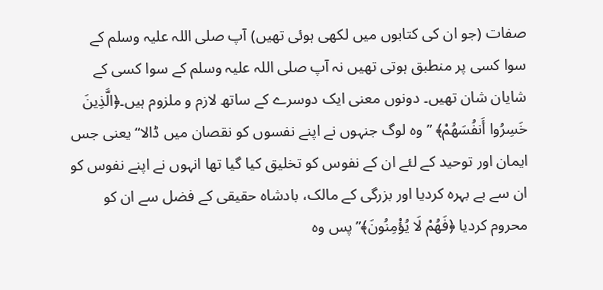صفات (جو ان کی کتابوں میں لکھی ہوئی تھیں) آپ صلی اللہ علیہ وسلم کے سوا کسی پر منطبق ہوتی تھیں نہ آپ صلی اللہ علیہ وسلم کے سوا کسی کے شایان شان تھیں۔ دونوں معنی ایک دوسرے کے ساتھ لازم و ملزوم ہیں۔﴿الَّذِينَ خَسِرُوا أَنفُسَهُمْ﴾ ” وہ لوگ جنہوں نے اپنے نفسوں کو نقصان میں ڈالا“ یعنی جس ایمان اور توحید کے لئے ان کے نفوس کو تخلیق کیا گیا تھا انہوں نے اپنے نفوس کو ان سے بے بہرہ کردیا اور بزرگی کے مالک، بادشاہ حقیقی کے فضل سے ان کو محروم کردیا ﴿فَهُمْ لَا يُؤْمِنُونَ﴾” پس وہ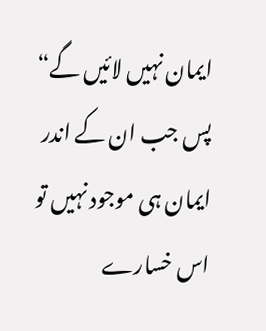ایمان نہیں لائیں گے“ پس جب ان کے اندر ایمان ہی موجود نہیں تو اس خسارے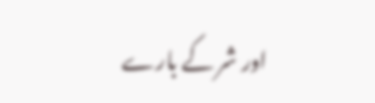اور شر کے بارے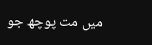میں مت پوچھ جو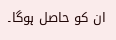ان کو حاصل ہوگا۔